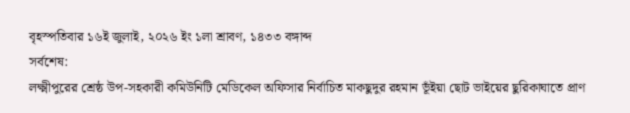বৃহস্পতিবার ১৬ই জুলাই, ২০২৬ ইং ১লা শ্রাবণ, ১৪৩৩ বঙ্গাব্দ
সর্বশেষ:
লক্ষ্মীপুরের শ্রেষ্ঠ উপ-সহকারী কমিউনিটি মেডিকেল অফিসার নির্বাচিত মাকছুদুর রহমান ভূঁইয়া ছোট ভাইয়ের ছুরিকাঘাতে প্রাণ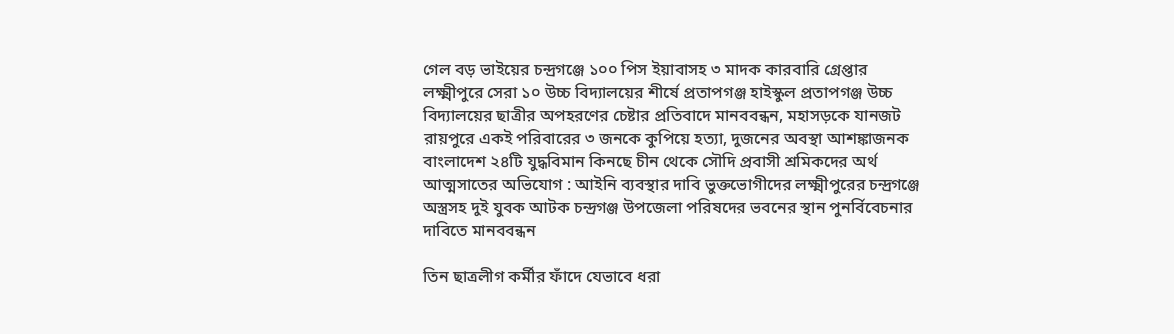গেল বড় ভাইয়ের চন্দ্রগঞ্জে ১০০ পিস ইয়াবাসহ ৩ মাদক কারবারি গ্রেপ্তার লক্ষ্মীপুরে সেরা ১০ উচ্চ বিদ্যালয়ের শীর্ষে প্রতাপগঞ্জ হাইস্কুল প্রতাপগঞ্জ উচ্চ বিদ্যালয়ের ছাত্রীর অপহরণের চেষ্টার প্রতিবাদে মানববন্ধন, মহাসড়কে যানজট রায়পুরে একই পরিবারের ৩ জনকে কুপিয়ে হত্যা, দুজনের অবস্থা আশঙ্কাজনক বাংলাদেশ ২৪টি যুদ্ধবিমান কিনছে চীন থেকে সৌদি প্রবাসী শ্রমিকদের অর্থ আত্মসাতের অভিযোগ : আইনি ব্যবস্থার দাবি ভুক্তভোগীদের লক্ষ্মীপুরের চন্দ্রগঞ্জে অস্ত্রসহ দুই যুবক আটক চন্দ্রগঞ্জ উপজেলা পরিষদের ভবনের স্থান পুনর্বিবেচনার দাবিতে মানববন্ধন

তিন ছাত্রলীগ কর্মীর ফাঁদে যেভাবে ধরা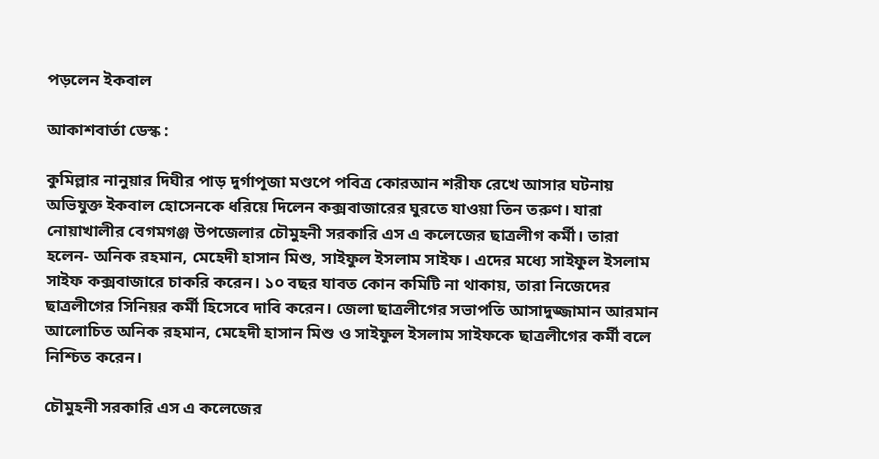পড়লেন ইকবাল

আকাশবার্তা ডেস্ক :

কুমিল্লার নানুয়ার দিঘীর পাড় দুর্গাপূজা মণ্ডপে পবিত্র কোরআন শরীফ রেখে আসার ঘটনায় অভিযুক্ত ইকবাল হোসেনকে ধরিয়ে দিলেন কক্সবাজারের ঘুরতে যাওয়া তিন তরুণ। যারা নোয়াখালীর বেগমগঞ্জ উপজেলার চৌমুহনী সরকারি এস এ কলেজের ছাত্রলীগ কর্মী। তারা হলেন- অনিক রহমান, মেহেদী হাসান মিশু, সাইফুল ইসলাম সাইফ। এদের মধ্যে সাইফুল ইসলাম সাইফ কক্সবাজারে চাকরি করেন। ১০ বছর যাবত কোন কমিটি না থাকায়, তারা নিজেদের ছাত্রলীগের সিনিয়র কর্মী হিসেবে দাবি করেন। জেলা ছাত্রলীগের সভাপতি আসাদুজ্জামান আরমান আলোচিত অনিক রহমান, মেহেদী হাসান মিশু ও সাইফুল ইসলাম সাইফকে ছাত্রলীগের কর্মী বলে নিশ্চিত করেন।

চৌমুহনী সরকারি এস এ কলেজের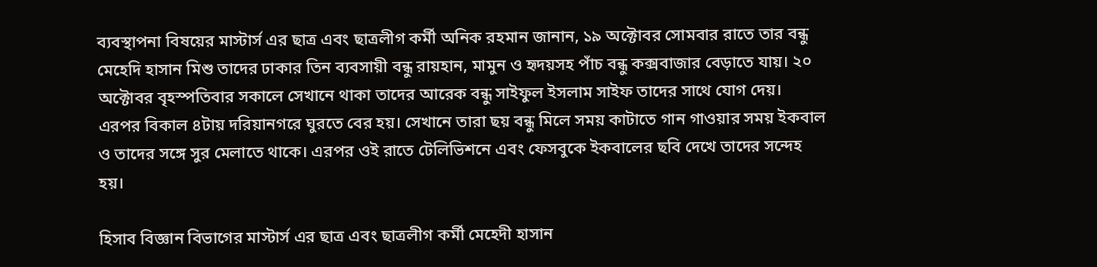ব্যবস্থাপনা বিষয়ের মাস্টার্স এর ছাত্র এবং ছাত্রলীগ কর্মী অনিক রহমান জানান, ১৯ অক্টোবর সোমবার রাতে তার বন্ধু মেহেদি হাসান মিশু তাদের ঢাকার তিন ব্যবসায়ী বন্ধু রায়হান, মামুন ও হৃদয়সহ পাঁচ বন্ধু কক্সবাজার বেড়াতে যায়। ২০ অক্টোবর বৃহস্পতিবার সকালে সেখানে থাকা তাদের আরেক বন্ধু সাইফুল ইসলাম সাইফ তাদের সাথে যোগ দেয়। এরপর বিকাল ৪টায় দরিয়ানগরে ঘুরতে বের হয়। সেখানে তারা ছয় বন্ধু মিলে সময় কাটাতে গান গাওয়ার সময় ইকবাল ও তাদের সঙ্গে সুর মেলাতে থাকে। এরপর ওই রাতে টেলিভিশনে এবং ফেসবুকে ইকবালের ছবি দেখে তাদের সন্দেহ হয়।

হিসাব বিজ্ঞান বিভাগের মাস্টার্স এর ছাত্র এবং ছাত্রলীগ কর্মী মেহেদী হাসান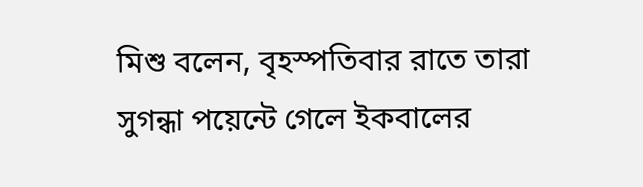মিশু বলেন, বৃহস্পতিবার রাতে তারা সুগন্ধা পয়েন্টে গেলে ইকবালের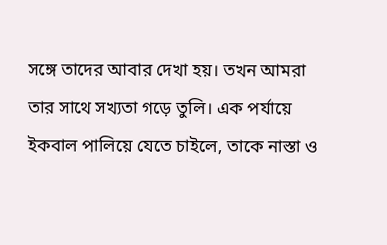সঙ্গে তাদের আবার দেখা হয়। তখন আমরা তার সাথে সখ্যতা গড়ে তুলি। এক পর্যায়ে ইকবাল পালিয়ে যেতে চাইলে, তাকে নাস্তা ও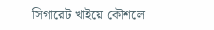সিগারেট খাইয়ে কৌশলে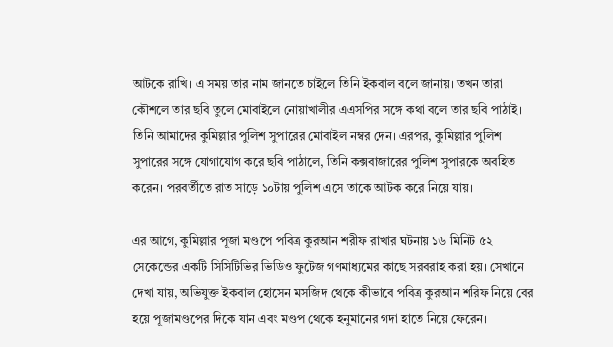আটকে রাখি। এ সময় তার নাম জানতে চাইলে তিনি ইকবাল বলে জানায়। তখন তারা কৌশলে তার ছবি তুলে মোবাইলে নোয়াখালীর এএসপির সঙ্গে কথা বলে তার ছবি পাঠাই। তিনি আমাদের কুমিল্লার পুলিশ সুপারের মোবাইল নম্বর দেন। এরপর, কুমিল্লার পুলিশ সুপারের সঙ্গে যোগাযোগ করে ছবি পাঠালে, তিনি কক্সবাজারের পুলিশ সুপারকে অবহিত করেন। পরবর্তীতে রাত সাড়ে ১০টায় পুলিশ এসে তাকে আটক করে নিয়ে যায়।

এর আগে, কুমিল্লার পূজা মণ্ডপে পবিত্র কুরআন শরীফ রাখার ঘটনায় ১৬ মিনিট ৫২ সেকেন্ডের একটি সিসিটিভির ভিডিও ফুটেজ গণমাধ্যমের কাছে সরবরাহ করা হয়। সেখানে দেখা যায়, অভিযুক্ত ইকবাল হোসেন মসজিদ থেকে কীভাবে পবিত্র কুরআন শরিফ নিয়ে বের হয়ে পূজামণ্ডপের দিকে যান এবং মণ্ডপ থেকে হনুমানের গদা হাতে নিয়ে ফেরেন।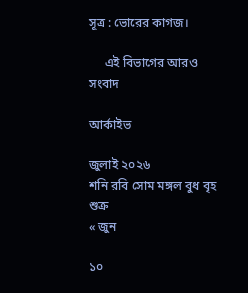সূত্র : ভোরের কাগজ।

     এই বিভাগের আরও সংবাদ

আর্কাইভ

জুলাই ২০২৬
শনি রবি সোম মঙ্গল বুধ বৃহ শুক্র
« জুন

১০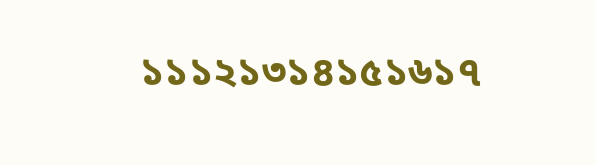১১১২১৩১৪১৫১৬১৭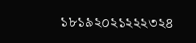১৮১৯২০২১২২২৩২৪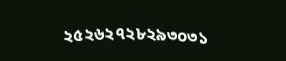২৫২৬২৭২৮২৯৩০৩১